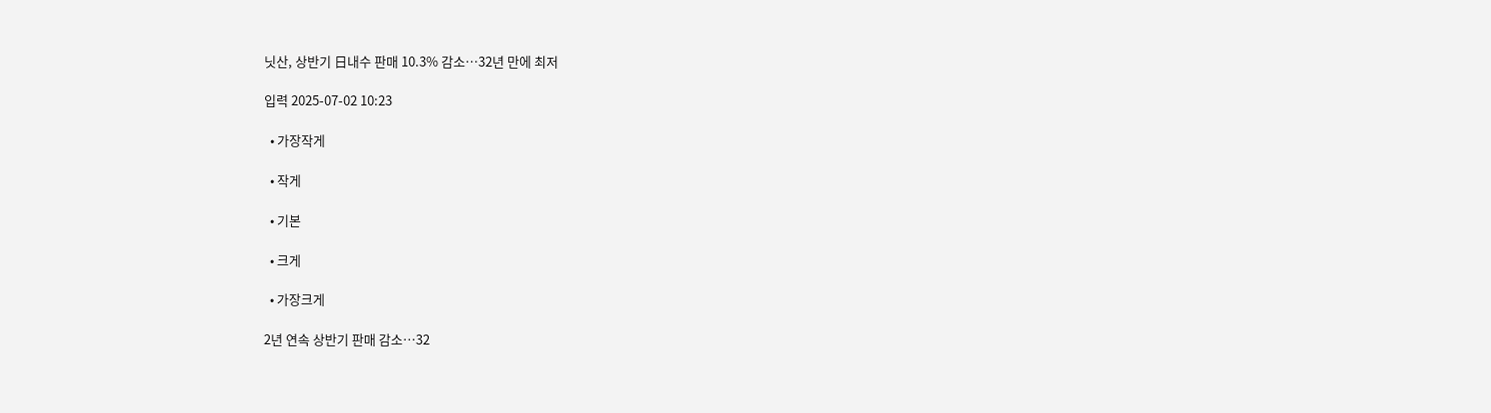닛산, 상반기 日내수 판매 10.3% 감소⋯32년 만에 최저

입력 2025-07-02 10:23

  • 가장작게

  • 작게

  • 기본

  • 크게

  • 가장크게

2년 연속 상반기 판매 감소⋯32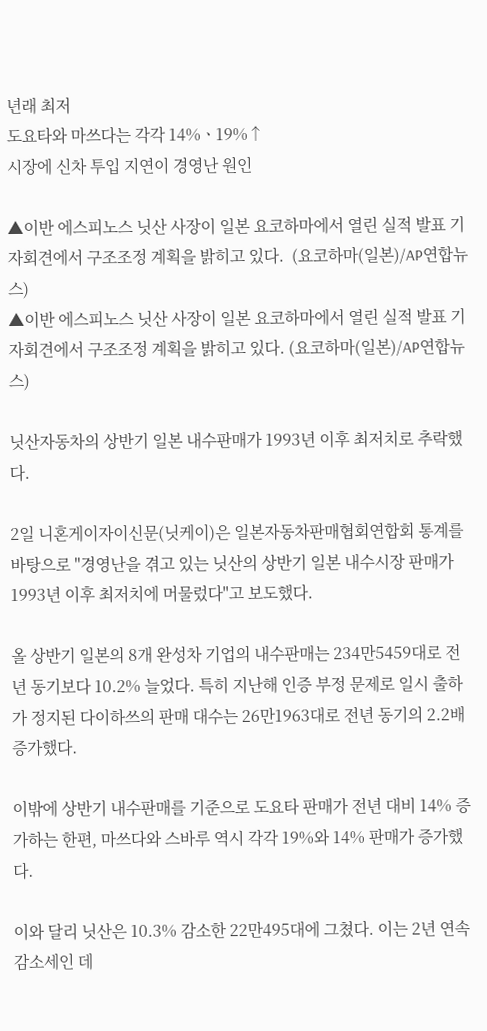년래 최저
도요타와 마쓰다는 각각 14%ㆍ19%↑
시장에 신차 투입 지연이 경영난 원인

▲이반 에스피노스 닛산 사장이 일본 요코하마에서 열린 실적 발표 기자회견에서 구조조정 계획을 밝히고 있다.  (요코하마(일본)/AP연합뉴스)
▲이반 에스피노스 닛산 사장이 일본 요코하마에서 열린 실적 발표 기자회견에서 구조조정 계획을 밝히고 있다. (요코하마(일본)/AP연합뉴스)

닛산자동차의 상반기 일본 내수판매가 1993년 이후 최저치로 추락했다.

2일 니혼게이자이신문(닛케이)은 일본자동차판매협회연합회 통계를 바탕으로 "경영난을 겪고 있는 닛산의 상반기 일본 내수시장 판매가 1993년 이후 최저치에 머물렀다"고 보도했다.

올 상반기 일본의 8개 완성차 기업의 내수판매는 234만5459대로 전년 동기보다 10.2% 늘었다. 특히 지난해 인증 부정 문제로 일시 출하가 정지된 다이하쓰의 판매 대수는 26만1963대로 전년 동기의 2.2배 증가했다.

이밖에 상반기 내수판매를 기준으로 도요타 판매가 전년 대비 14% 증가하는 한편, 마쓰다와 스바루 역시 각각 19%와 14% 판매가 증가했다.

이와 달리 닛산은 10.3% 감소한 22만495대에 그쳤다. 이는 2년 연속 감소세인 데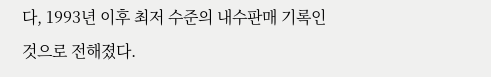다, 1993년 이후 최저 수준의 내수판매 기록인 것으로 전해졌다.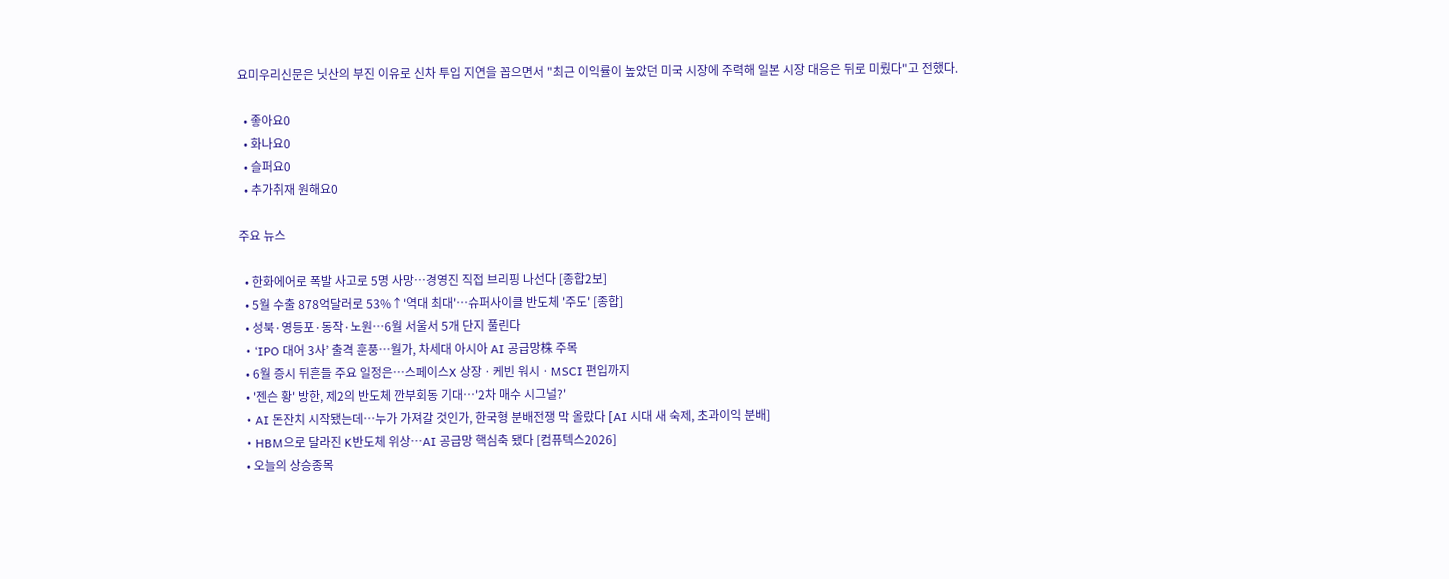요미우리신문은 닛산의 부진 이유로 신차 투입 지연을 꼽으면서 "최근 이익률이 높았던 미국 시장에 주력해 일본 시장 대응은 뒤로 미뤘다"고 전했다.

  • 좋아요0
  • 화나요0
  • 슬퍼요0
  • 추가취재 원해요0

주요 뉴스

  • 한화에어로 폭발 사고로 5명 사망…경영진 직접 브리핑 나선다 [종합2보]
  • 5월 수출 878억달러로 53%↑'역대 최대'⋯슈퍼사이클 반도체 '주도' [종합]
  • 성북·영등포·동작·노원⋯6월 서울서 5개 단지 풀린다
  • ‘IPO 대어 3사’ 출격 훈풍⋯월가, 차세대 아시아 AI 공급망株 주목
  • 6월 증시 뒤흔들 주요 일정은⋯스페이스X 상장ㆍ케빈 워시ㆍMSCI 편입까지
  • '젠슨 황' 방한, 제2의 반도체 깐부회동 기대…'2차 매수 시그널?'
  • AI 돈잔치 시작됐는데…누가 가져갈 것인가, 한국형 분배전쟁 막 올랐다 [AI 시대 새 숙제, 초과이익 분배]
  • HBM으로 달라진 K반도체 위상…AI 공급망 핵심축 됐다 [컴퓨텍스2026]
  • 오늘의 상승종목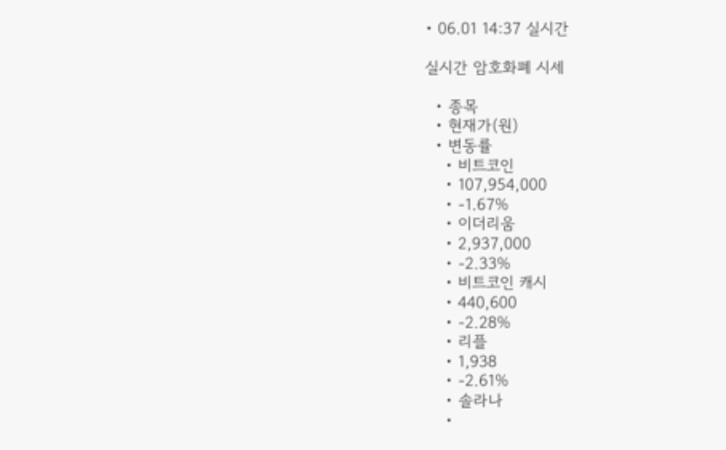• 06.01 14:37 실시간

실시간 암호화폐 시세

  • 종목
  • 현재가(원)
  • 변동률
    • 비트코인
    • 107,954,000
    • -1.67%
    • 이더리움
    • 2,937,000
    • -2.33%
    • 비트코인 캐시
    • 440,600
    • -2.28%
    • 리플
    • 1,938
    • -2.61%
    • 솔라나
    •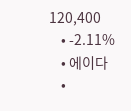120,400
    • -2.11%
    • 에이다
    •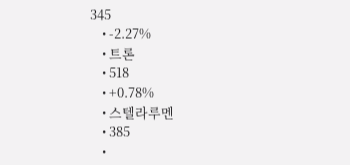345
    • -2.27%
    • 트론
    • 518
    • +0.78%
    • 스텔라루멘
    • 385
    •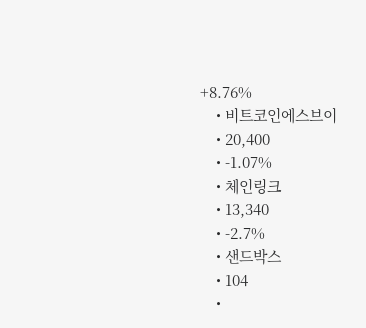+8.76%
    • 비트코인에스브이
    • 20,400
    • -1.07%
    • 체인링크
    • 13,340
    • -2.7%
    • 샌드박스
    • 104
    •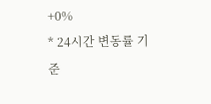+0%
* 24시간 변동률 기준